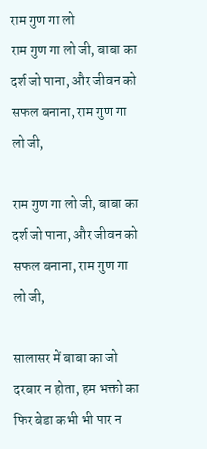राम गुण गा लो
राम गुण गा लो जी, बाबा का दर्श जो पाना, और जीवन को सफल बनाना, राम गुण गा लो जी,

राम गुण गा लो जी, बाबा का दर्श जो पाना, और जीवन को सफल बनाना, राम गुण गा लो जी,

सालासर में बाबा का जो दरबार न होता, हम भक्तो का फिर बेडा कभी भी पार न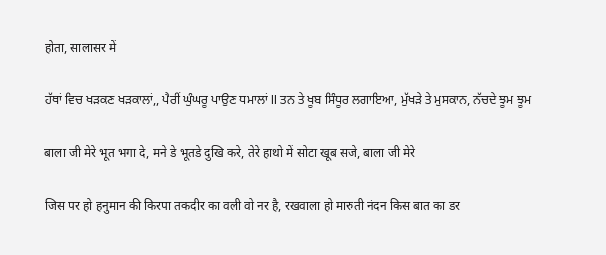होता, सालासर में

ਹੱਥਾਂ ਵਿਚ ਖੜਕਣ ਖੜਕਾਲਾਂ,, ਪੈਰੀਂ ਘੁੰਘਰੂ ਪਾਉਣ ਧਮਾਲਾਂ ll ਤਨ ਤੇ ਖੂਬ ਸਿੰਧੂਰ ਲਗਾਇਆ, ਮੁੱਖੜੇ ਤੇ ਮੁਸਕਾਨ, ਨੱਚਦੇ ਝੂਮ ਝੂਮ

बाला जी मेरे भूत भगा दे, मने डे भूतडे दुखि करे, तेरे हाथो में सोटा खूब सजे, बाला जी मेरे

जिस पर हो हनुमान की किरपा तकदीर का वली वो नर है, रखवाला हो मारुती नंदन किस बात का डर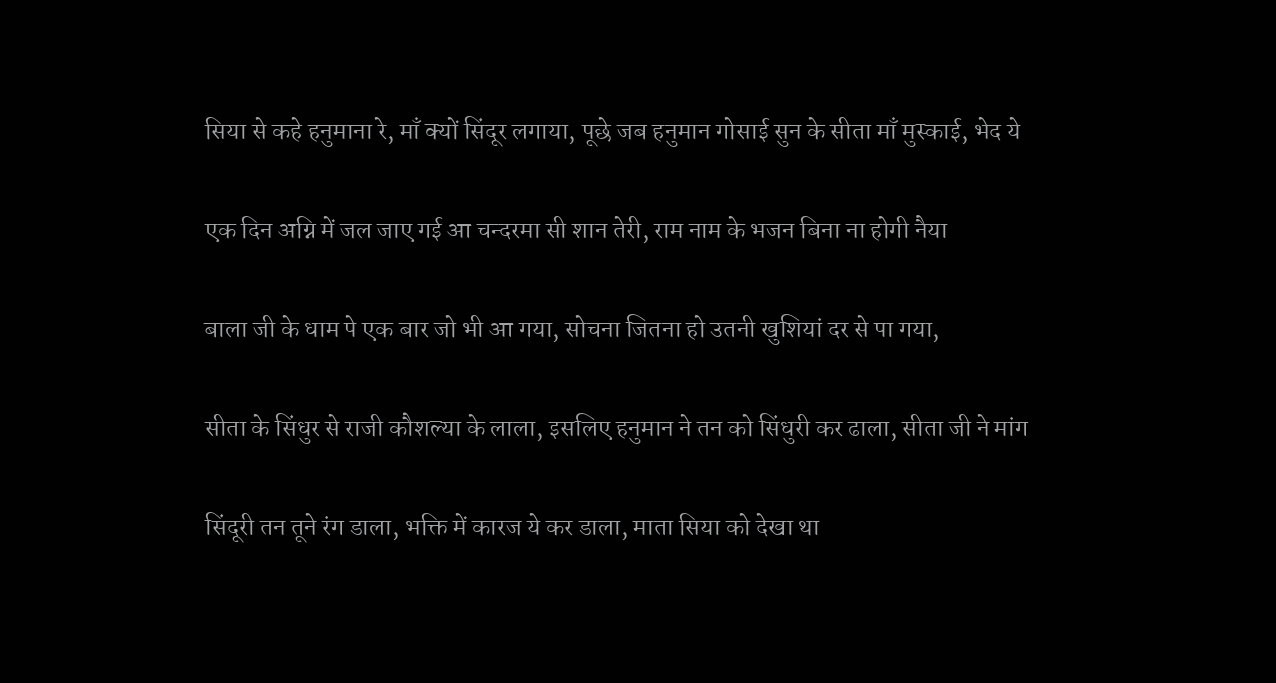सिया से कहे हनुमाना रे, माँ क्यों सिंदूर लगाया, पूछे जब हनुमान गोसाई सुन के सीता माँ मुस्काई, भेद ये

एक दिन अग्नि में जल जाए गई आ चन्दरमा सी शान तेरी, राम नाम के भजन बिना ना होगी नैया

बाला जी के धाम पे एक बार जो भी आ गया, सोचना जितना हो उतनी खुशियां दर से पा गया,

सीता के सिंधुर से राजी कौशल्या के लाला, इसलिए हनुमान ने तन को सिंधुरी कर ढाला, सीता जी ने मांग

सिंदूरी तन तूने रंग डाला, भक्ति में कारज ये कर डाला, माता सिया को देखा था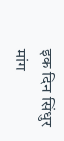इक दिन सिंधुर मांग